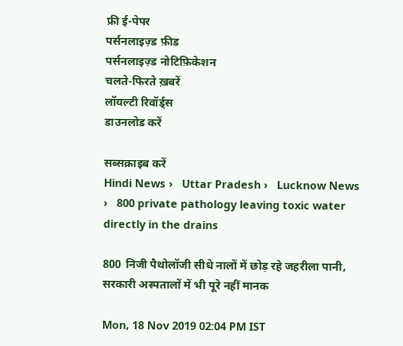फ्री ई-पेपर
पर्सनलाइज़्ड फ़ीड
पर्सनलाइज़्ड नोटिफ़िकेशन
चलते-फिरते ख़बरें
लॉयल्टी रिवॉर्ड्स
डाउनलोड करें

सब्सक्राइब करें
Hindi News ›   Uttar Pradesh ›   Lucknow News ›   800 private pathology leaving toxic water directly in the drains

800 निजी पैथोलॉजी सीधे नालों में छोड़ रहे जहरीला पानी, सरकारी अस्पतालों में भी पूरे नहीं मानक

Mon, 18 Nov 2019 02:04 PM IST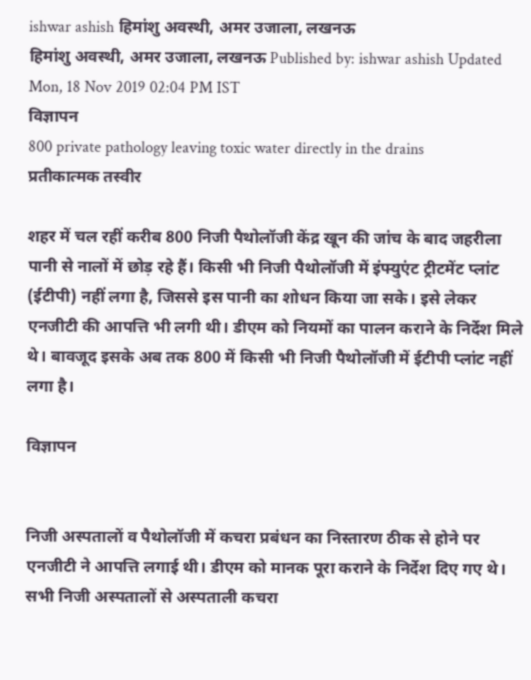ishwar ashish हिमांशु अवस्थी, अमर उजाला, लखनऊ
हिमांशु अवस्थी, अमर उजाला, लखनऊ Published by: ishwar ashish Updated Mon, 18 Nov 2019 02:04 PM IST
विज्ञापन
800 private pathology leaving toxic water directly in the drains
प्रतीकात्मक तस्वीर

शहर में चल रहीं करीब 800 निजी पैथोलॉजी केंद्र खून की जांच के बाद जहरीला पानी से नालों में छोड़ रहे हैं। किसी भी निजी पैथोलॉजी में इंफ्युएंट ट्रीटमेंट प्लांट (ईटीपी) नहीं लगा है, जिससे इस पानी का शोधन किया जा सके। इसे लेकर एनजीटी की आपत्ति भी लगी थी। डीएम को नियमों का पालन कराने के निर्देश मिले थे। बावजूद इसके अब तक 800 में किसी भी निजी पैथोलॉजी में ईटीपी प्लांट नहीं लगा है।

विज्ञापन


निजी अस्पतालों व पैथोलॉजी में कचरा प्रबंधन का निस्तारण ठीक से होने पर एनजीटी ने आपत्ति लगाई थी। डीएम को मानक पूरा कराने के निर्देश दिए गए थे। सभी निजी अस्पतालों से अस्पताली कचरा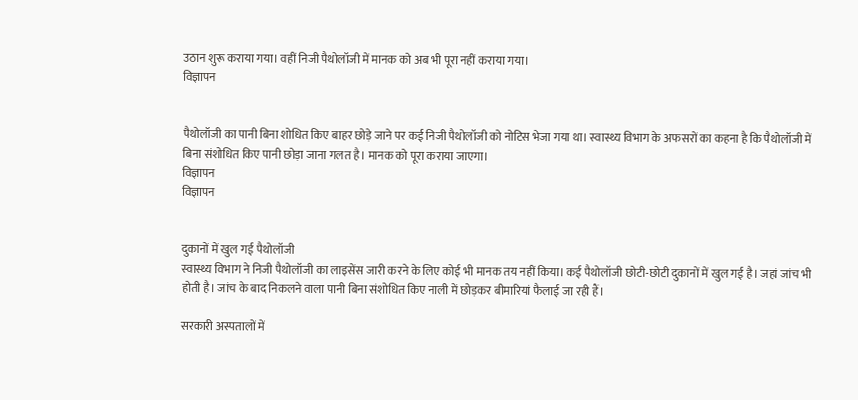उठान शुरू कराया गया। वहीं निजी पैथोलॉजी में मानक को अब भी पूरा नहीं कराया गया।
विज्ञापन


पैथोलॉजी का पानी बिना शोधित किए बाहर छोड़े जाने पर कई निजी पैथोलॉजी को नोटिस भेजा गया था। स्वास्थ्य विभाग के अफसरों का कहना है कि पैथोलॉजी में बिना संशोधित किए पानी छोड़ा जाना गलत है। मानक को पूरा कराया जाएगा।
विज्ञापन
विज्ञापन


दुकानों में खुल गई पैथोलॉजी
स्वास्थ्य विभाग ने निजी पैथोलॉजी का लाइसेंस जारी करने के लिए कोई भी मानक तय नहीं किया। कई पैथोलॉजी छोटी-छोटी दुकानों में खुल गई है। जहां जांच भी होती है। जांच के बाद निकलने वाला पानी बिना संशोधित किए नाली में छोड़कर बीमारियां फैलाई जा रही हैं।

सरकारी अस्पतालों में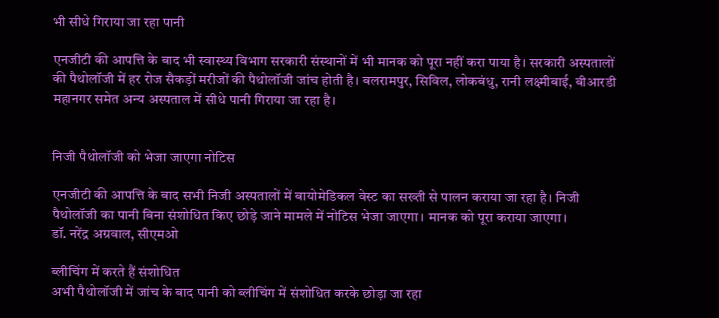भी सीधे गिराया जा रहा पानी

एनजीटी की आपत्ति के बाद भी स्वास्थ्य विभाग सरकारी संस्थानों में भी मानक को पूरा नहीं करा पाया है। सरकारी अस्पतालों की पैथोलॉजी में हर रोज सैकड़ों मरीजों की पैथोलॉजी जांच होती है। बलरामपुर, सिविल, लोकबंधु, रानी लक्ष्मीबाई, बीआरडी महानगर समेत अन्य अस्पताल में सीधे पानी गिराया जा रहा है।


निजी पैथोलॉजी को भेजा जाएगा नोटिस

एनजीटी की आपत्ति के बाद सभी निजी अस्पतालों में बायोमेडिकल वेस्ट का सख्ती से पालन कराया जा रहा है। निजी पैथोलॉजी का पानी बिना संशोधित किए छोड़े जाने मामले में नोटिस भेजा जाएगा। मानक को पूरा कराया जाएगा।
डॉ. नरेंद्र अग्रवाल, सीएमओ

ब्लीचिंग में करते हैं संशोधित
अभी पैथोलॉजी में जांच के बाद पानी को ब्लीचिंग में संशोधित करके छोड़ा जा रहा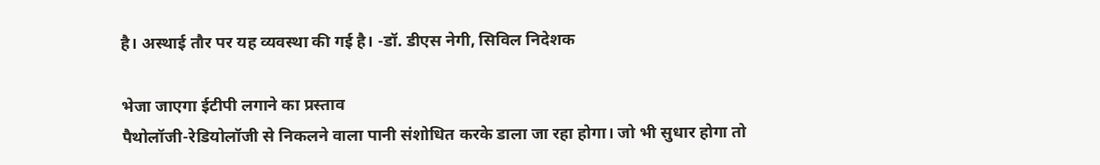है। अस्थाई तौर पर यह व्यवस्था की गई है। -डॉ. डीएस नेगी, सिविल निदेशक

भेजा जाएगा ईटीपी लगाने का प्रस्ताव
पैथोलॉजी-रेडियोलॉजी से निकलने वाला पानी संशोधित करके डाला जा रहा होगा। जो भी सुधार होगा तो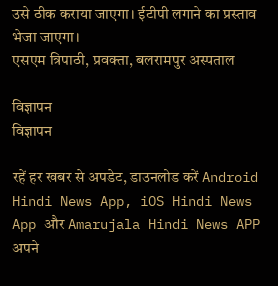उसे ठीक कराया जाएगा। ईटीपी लगाने का प्रस्ताव भेजा जाएगा।
एसएम त्रिपाठी, प्रवक्ता, बलरामपुर अस्पताल

विज्ञापन
विज्ञापन

रहें हर खबर से अपडेट, डाउनलोड करें Android Hindi News App, iOS Hindi News App और Amarujala Hindi News APP अपने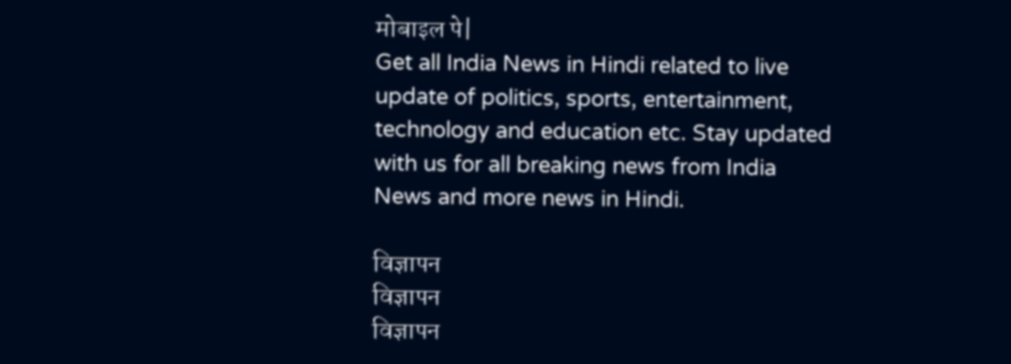मोबाइल पे|
Get all India News in Hindi related to live update of politics, sports, entertainment, technology and education etc. Stay updated with us for all breaking news from India News and more news in Hindi.

विज्ञापन
विज्ञापन
विज्ञापन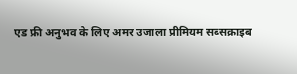एड फ्री अनुभव के लिए अमर उजाला प्रीमियम सब्सक्राइब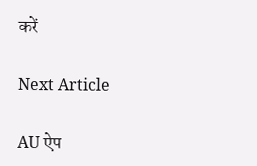करें

Next Article

AU ऐप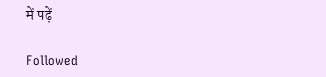में पढ़ें

Followed